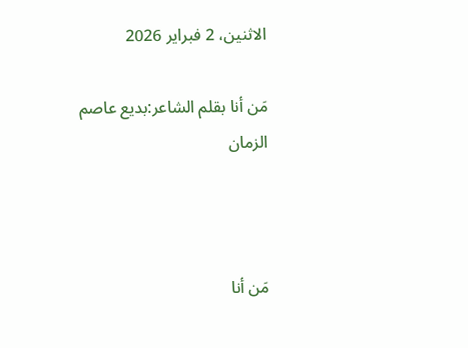الاثنين، 2 فبراير 2026

مَن أنا بقلم الشاعر:بديع عاصم الزمان



مَن أنا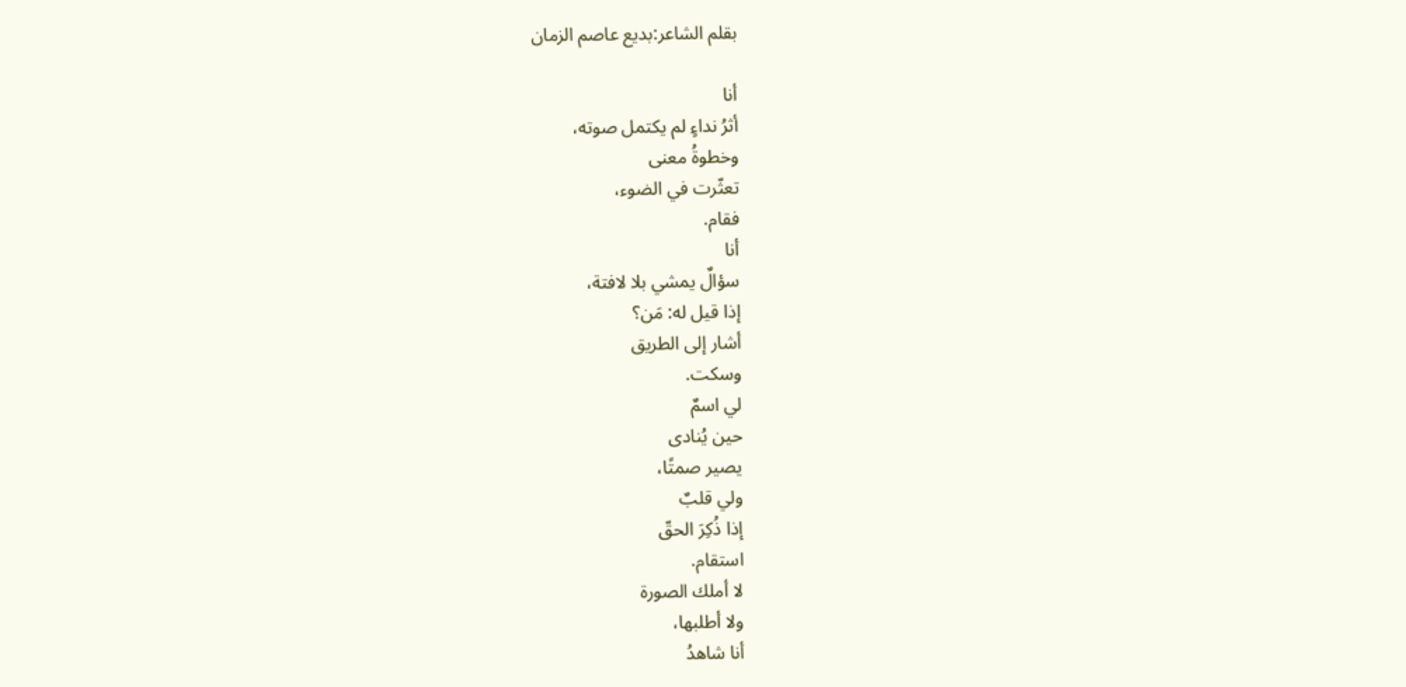بقلم الشاعر:بديع عاصم الزمان

أنا
أثرُ نداءٍ لم يكتمل صوته،
وخطوةُ معنى
تعثّرت في الضوء،
فقام.
أنا
سؤالٌ يمشي بلا لافتة،
إذا قيل له: مَن؟
أشار إلى الطريق
وسكت.
لي اسمٌ
حين يُنادى
يصير صمتًا،
ولي قلبٌ
إذا ذُكِرَ الحقّ
استقام.
لا أملك الصورة
ولا أطلبها،
أنا شاهدُ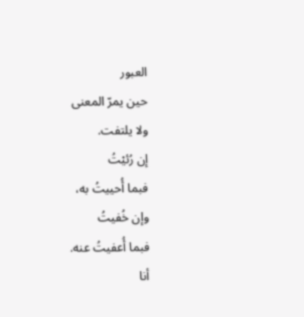العبور
حين يمرّ المعنى
ولا يلتفت.
إن رُئيْتُ
فبما أُحييتُ به،
وإن خُفيتُ
فبما أُعفيتُ عنه.
أنا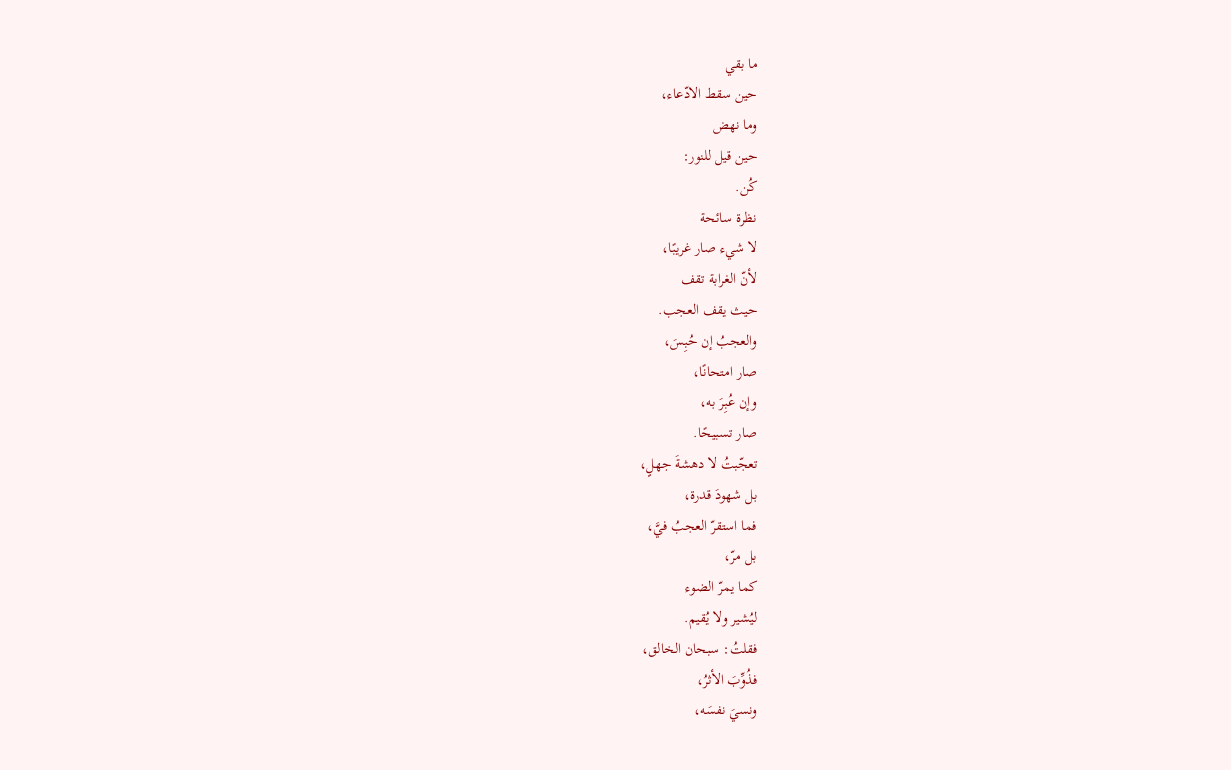ما بقي
حين سقط الادّعاء،
وما نهض
حين قيل للنور:
كُن.
نظرة سائحة
لا شيء صار غريبًا،
لأنّ الغرابة تقف
حيث يقف العجب.
والعجبُ إن حُبِسَ،
صار امتحانًا،
وإن عُبِرَ به،
صار تسبيحًا.
تعجّبتُ لا دهشةَ جهلٍ،
بل شهودَ قدرة،
فما استقرّ العجبُ فيَّ،
بل مرّ،
كما يمرّ الضوء
ليُشير ولا يُقيم.
فقلتُ: سبحان الخالق،
فذُوِّبَ الأثرُ،
ونسيَ نفسَه،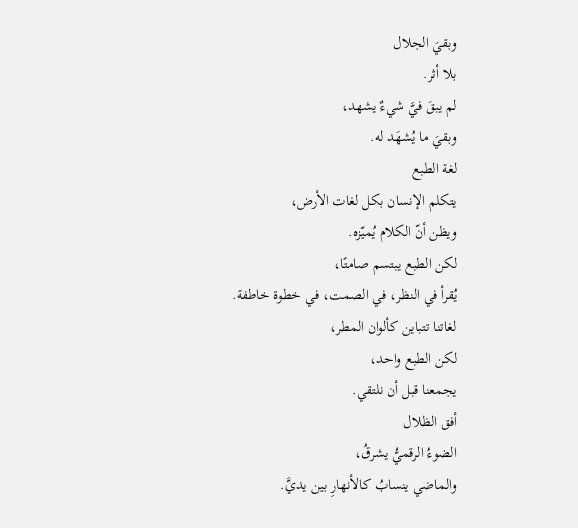وبقيَ الجلال
بلا أثر.
لم يبقَ فيَّ شيءٌ يشهد،
وبقيَ ما يُشهَد له.
لغة الطبع
يتكلم الإنسان بكل لغات الأرض،
ويظن أنّ الكلام يُميّزه.
لكن الطبع يبتسم صامتًا،
يُقرأ في النظر، في الصمت، في خطوة خاطفة.
لغاتنا تتباين كألوان المطر،
لكن الطبع واحد،
يجمعنا قبل أن نلتقي.
أفق الظلال
الضوءُ الرقميُّ يشرقُ،
والماضي ينسابُ كالأنهارِ بين يديَّ.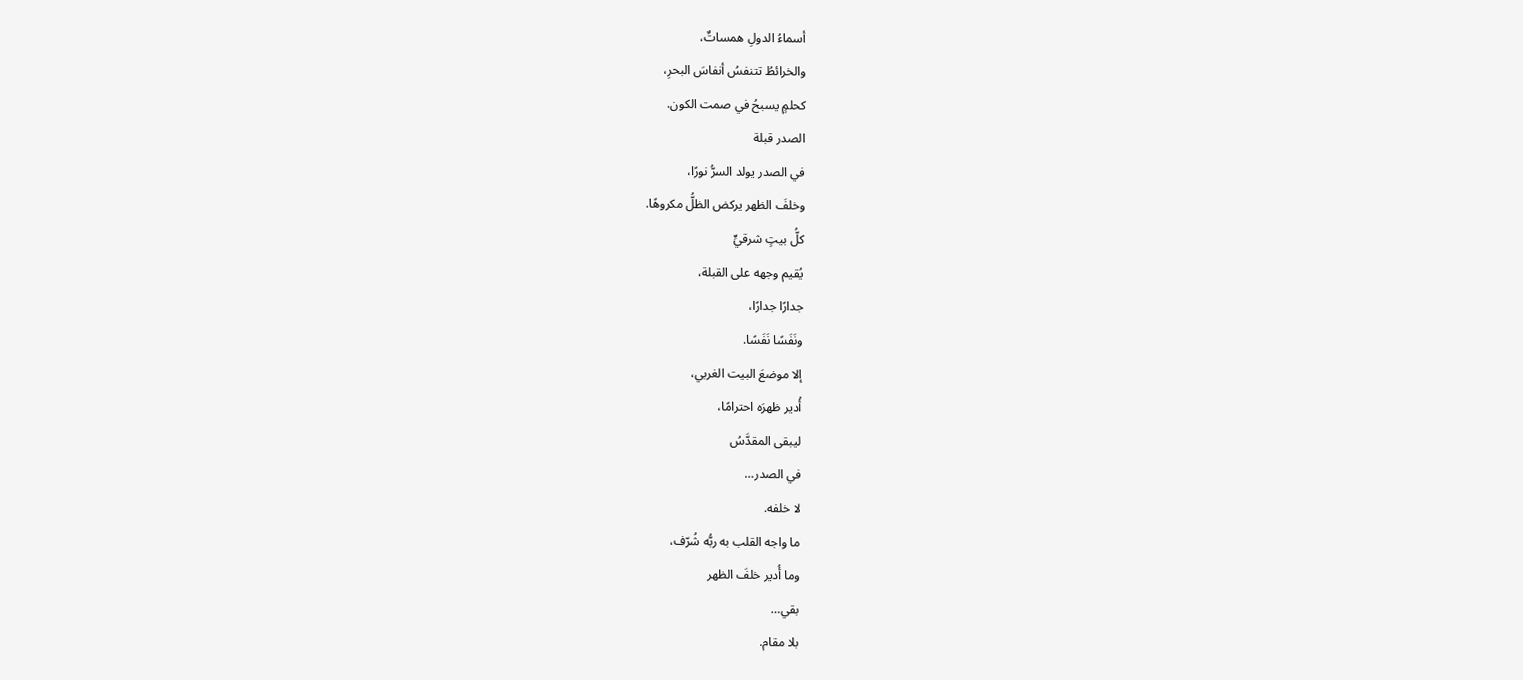أسماءُ الدولِ همساتٌ،
والخرائطُ تتنفسُ أنفاسَ البحرِ،
كحلمٍ يسبحُ في صمت الكون.
الصدر قبلة
في الصدر يولد السرُّ نورًا،
وخلفَ الظهر يركض الظلُّ مكروهًا.
كلُّ بيتٍ شرقيٍّ
يُقيم وجهه على القبلة،
جدارًا جدارًا،
ونَفَسًا نَفَسًا.
إلا موضعَ البيت الغربي،
أُدير ظهرَه احترامًا،
ليبقى المقدَّسُ
في الصدر…
لا خلفه.
ما واجه القلب به ربُّه شُرّف،
وما أُدير خلفَ الظهر
بقي…
بلا مقام.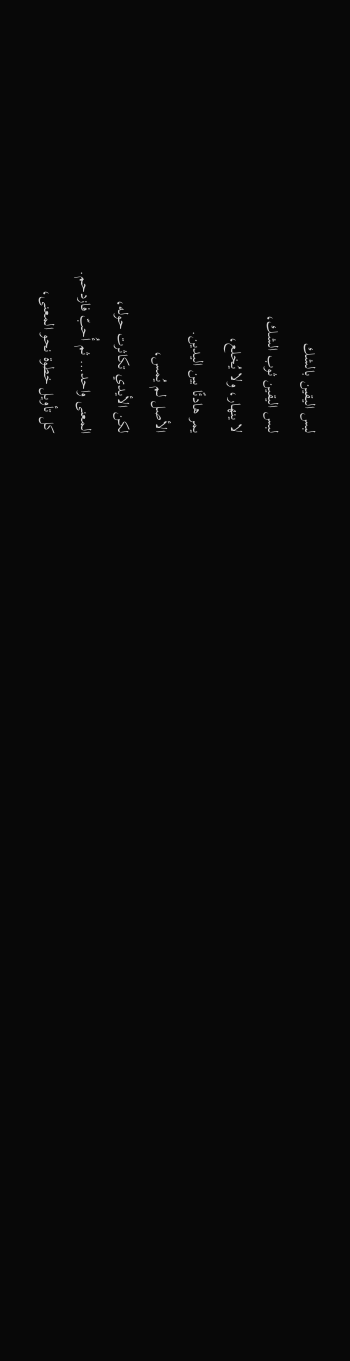لبس اليقين بالشك
لبس اليقين ثوب الشك،
لا ينهار، ولا يُخلع،
يمر هادئًا بين اليدين.
الأصل لم يُمس،
لكن الأيدي تكاثرت حوله،
المعنى واحد… ثم أُحبّ فازدحم.
كل تأويل خطوة نحو المعنى،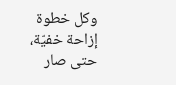وكل خطوة إزاحة خفيّة،
حتى صار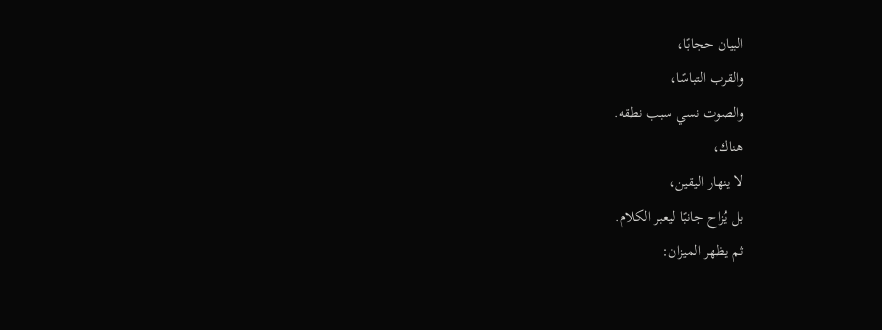البيان حجابًا،
والقرب التباسًا،
والصوت نسي سبب نطقه.
هناك،
لا ينهار اليقين،
بل يُزاح جانبًا ليعبر الكلام.
ثم يظهر الميزان: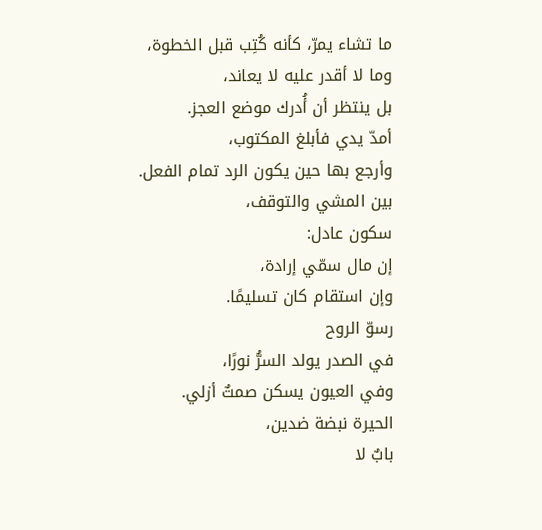ما تشاء يمرّ، كأنه كُتِب قبل الخطوة،
وما لا أقدر عليه لا يعاند،
بل ينتظر أن أُدرك موضع العجز.
أمدّ يدي فأبلغ المكتوب،
وأرجع بها حين يكون الرد تمام الفعل.
بين المشي والتوقف،
سكون عادل:
إن مال سمّي إرادة،
وإن استقام كان تسليمًا.
رسوّ الروح
في الصدر يولد السرُّ نورًا،
وفي العيون يسكن صمتٌ أزلي.
الحيرة نبضة ضدين،
بابٌ لا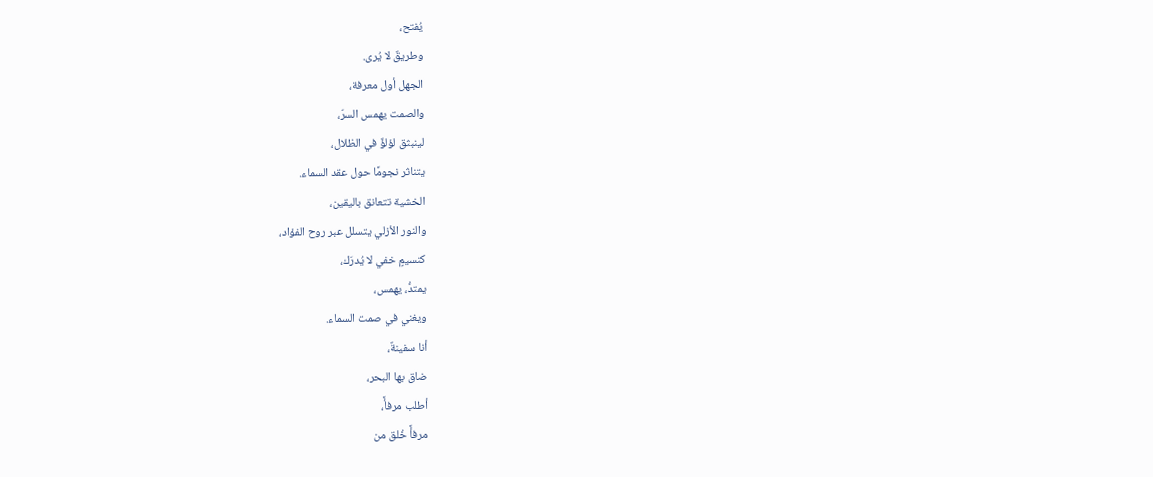يُفتح،
وطريقٌ لا يُرى.
الجهل أول معرفة،
والصمت يهمس السرّ،
لينبثق لؤلؤٌ في الظلال،
يتناثر نجومًا حول عقد السماء.
الخشية تتعانق باليقين،
والنور الأزلي يتسلل عبر روح الفؤاد،
كنسيمٍ خفي لا يُدرَك،
يمتدُّ، يهمس،
ويغني في صمت السماء.
أنا سفينةٌ،
ضاق بها البحر،
أطلب مرفأً،
مرفأً خُلق من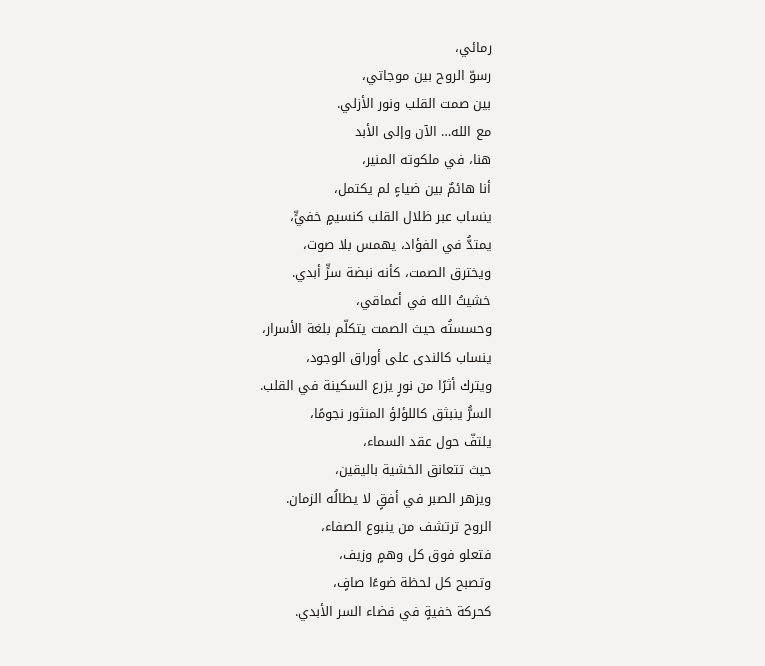رمائي،
رسوّ الروح بين موجاتي،
بين صمت القلب ونور الأزلي.
مع الله… الآن وإلى الأبد
هنا، في ملكوته المنير،
أنا هائمٌ بين ضياءٍ لم يكتمل،
ينساب عبر ظلال القلب كنسيمٍ خفيٍّ،
يمتدُّ في الفؤاد، يهمس بلا صوت،
ويخترق الصمت، كأنه نبضة سرٍّ أبدي.
خشيتُ الله في أعماقي،
وحسستُه حيث الصمت يتكلّم بلغة الأسرار،
ينساب كالندى على أوراق الوجود،
ويترك أثرًا من نورٍ يزرع السكينة في القلب.
السرُّ ينبثق كاللؤلؤ المنثور نجومًا،
يلتفّ حول عقد السماء،
حيث تتعانق الخشية باليقين،
ويزهر الصبر في أفقٍ لا يطالُه الزمان.
الروح ترتشف من ينبوع الصفاء،
فتعلو فوق كل وهمٍ وزيف،
وتصبح كل لحظة ضوءًا صافٍ،
كحركة خفيةٍ في فضاء السر الأبدي.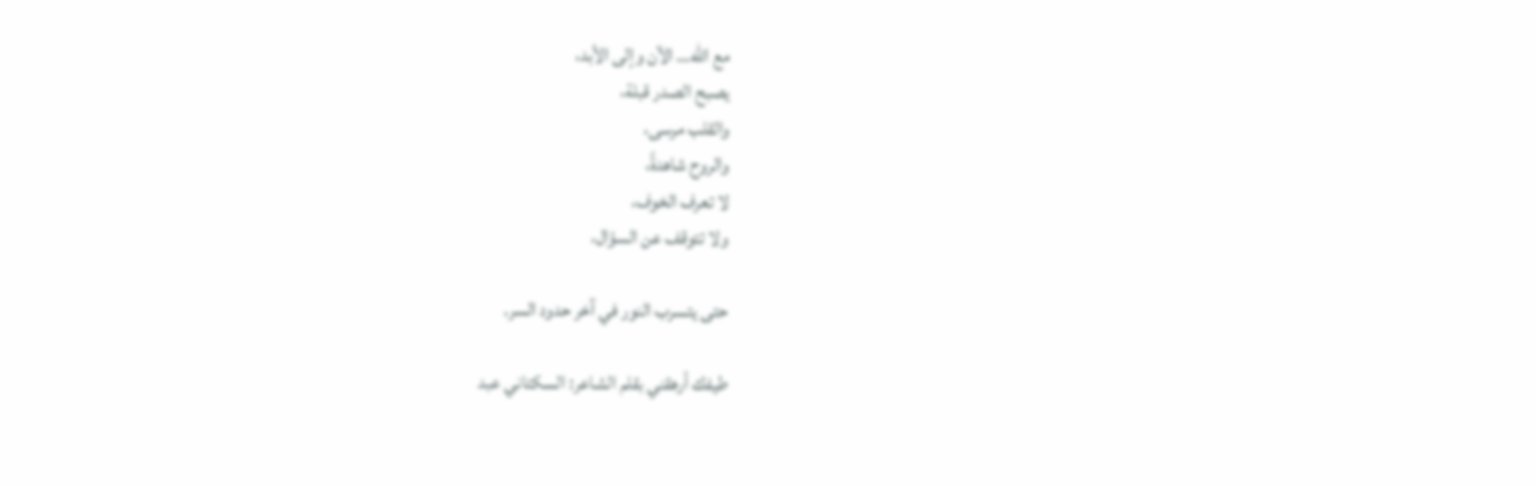مع الله… الآن وإلى الأبد،
يصبح الصدر قبلة،
والقلب مرسى،
والروح شاهدةً،
لا تعرف الخوف،
ولا تتوقف عن السؤال،

حتى يتسرب النور في آخر حدود السر.

طيفك أرهقني بقلم الشاعر: السكتاني عبد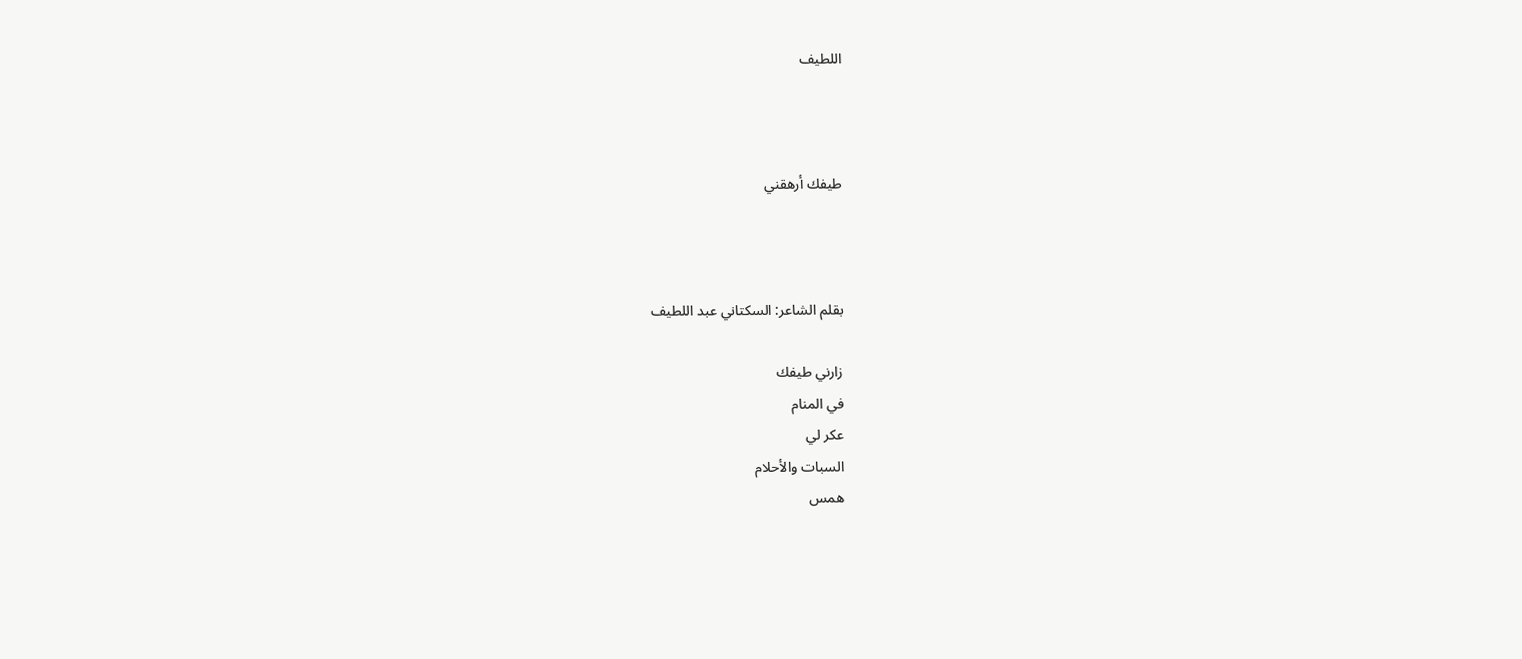اللطيف



طيفك أرهقني



بقلم الشاعر: السكتاني عبد اللطيف

زارني طيفك
في المنام
عكر لي
السبات والأحلام
همس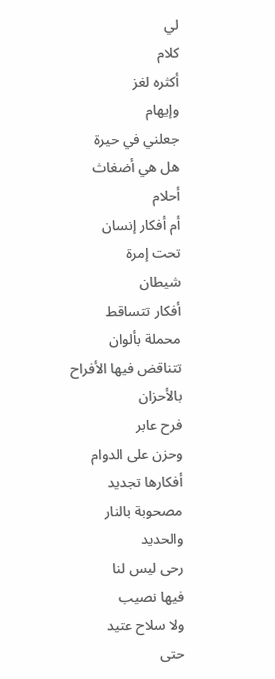لي
كلام
أكثره لغز
وإيهام
جعلني في حيرة
هل هي أضغاث
أحلام
أم أفكار إنسان
تحت إمرة
شيطان
أفكار تتساقط
محملة بألوان
تتناقض فيها الأفراح
بالأحزان
فرح عابر
وحزن على الدوام
أفكارها تجديد
مصحوبة بالنار
والحديد
رحى ليس لنا
فيها نصيب
ولا سلاح عتيد
حتى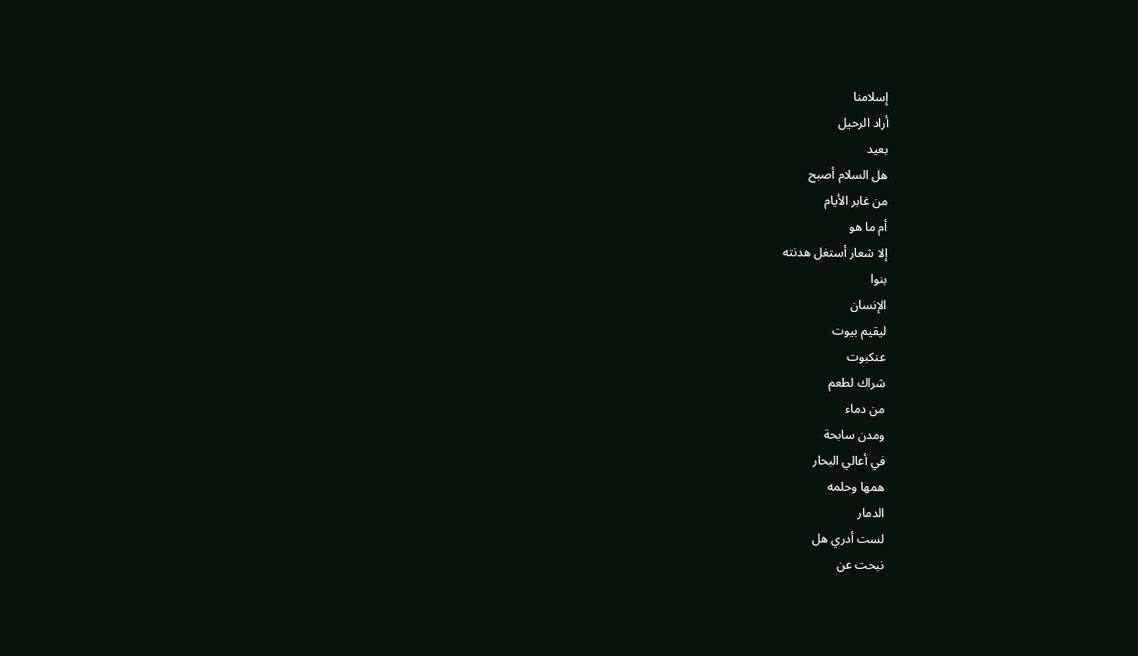إسلامنا
أراد الرحيل
بعيد
هل السلام أصبح
من غابر الأيام
أم ما هو
إلا شعار أستغل هدنته
بنوا
الإنسان
ليقيم بيوت
عنكبوت
شراك لطعم
من دماء
ومدن سابحة
في أعالي البحار
همها وحلمه
الدمار
لست أدري هل
نبحت عن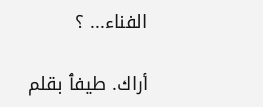الفناء... ؟

أراك. طيفٱ بقلم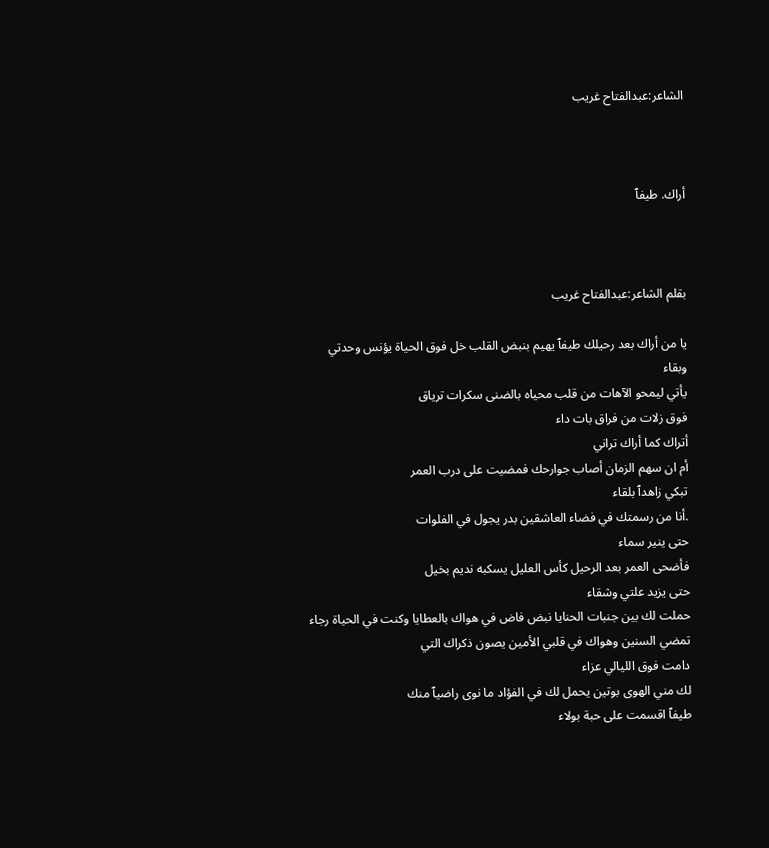الشاعر:عبدالفتاح غريب



أراك. طيفٱ



بقلم الشاعر:عبدالفتاح غريب

يا من أراك بعد رحيلك طيفٱ يهيم بنبض القلب خل فوق الحياة يؤنس وحدتي وبقاء
يأتي ليمحو الآهات من قلب محياه بالضنى سكرات ترياق
فوق زلات من فراق بات داء
أتراك كما أراك تراني
أم ان سهم الزمان أصاب جوارحك فمضيت على درب العمر
تبكي زاهدٱ بلقاء
.أنا من رسمتك في فضاء العاشقين بدر يجول في الفلوات
حتى ينير سماء
فأضحى العمر بعد الرحيل كأس العليل يسكبه نديم بخيل
حتى يزيد علتي وشقاء
حملت لك بين جنبات الحنايا نبض فاض في هواك بالعطايا وكنت في الحياة رجاء
تمضي السنين وهواك في قلبي الأمين يصون ذكراك التي
دامت فوق الليالي عزاء
لك مني الهوى بوتين يحمل لك في الفؤاد ما نوى راضيٱ منك
طيفٱ اقسمت على حبة بولاء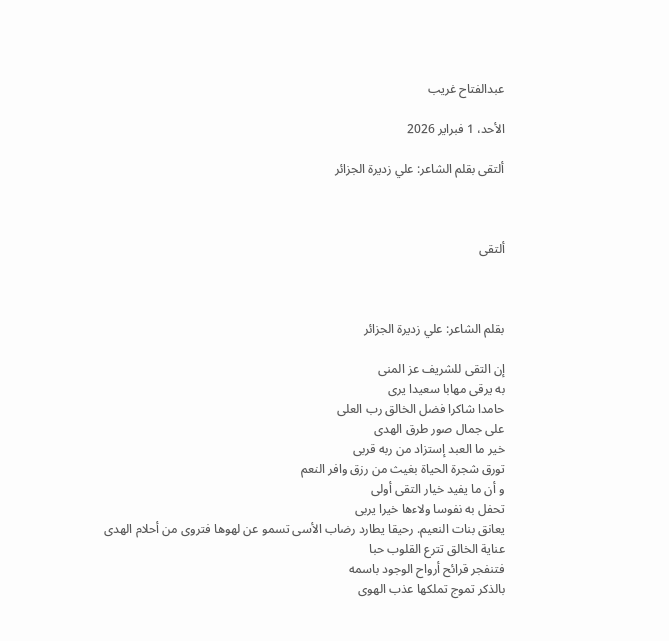عبدالفتاح غريب

الأحد، 1 فبراير 2026

ألتقى بقلم الشاعر: علي زديرة الجزائر



ألتقى



بقلم الشاعر: علي زديرة الجزائر

إن التقى للشريف عز المنى
به يرقى مهابا سعيدا يرى
حامدا شاكرا فضل الخالق رب العلى
على جمال صور طرق الهدى
خير ما العبد إستزاد من ربه قربى
تورق شجرة الحياة بغيث من رزق وافر النعم
و أن ما يفيد خيار التقى أولى
تحفل به نفوسا ولاءها خيرا يربى
يعانق بنات النعيم. رحيقا يطارد رضاب الأسى تسمو عن لهوها فتروى من أحلام الهدى
عناية الخالق تترع القلوب حبا
فتنفجر قرائح أرواح الوجود باسمه
بالذكر تموج تملكها عذب الهوى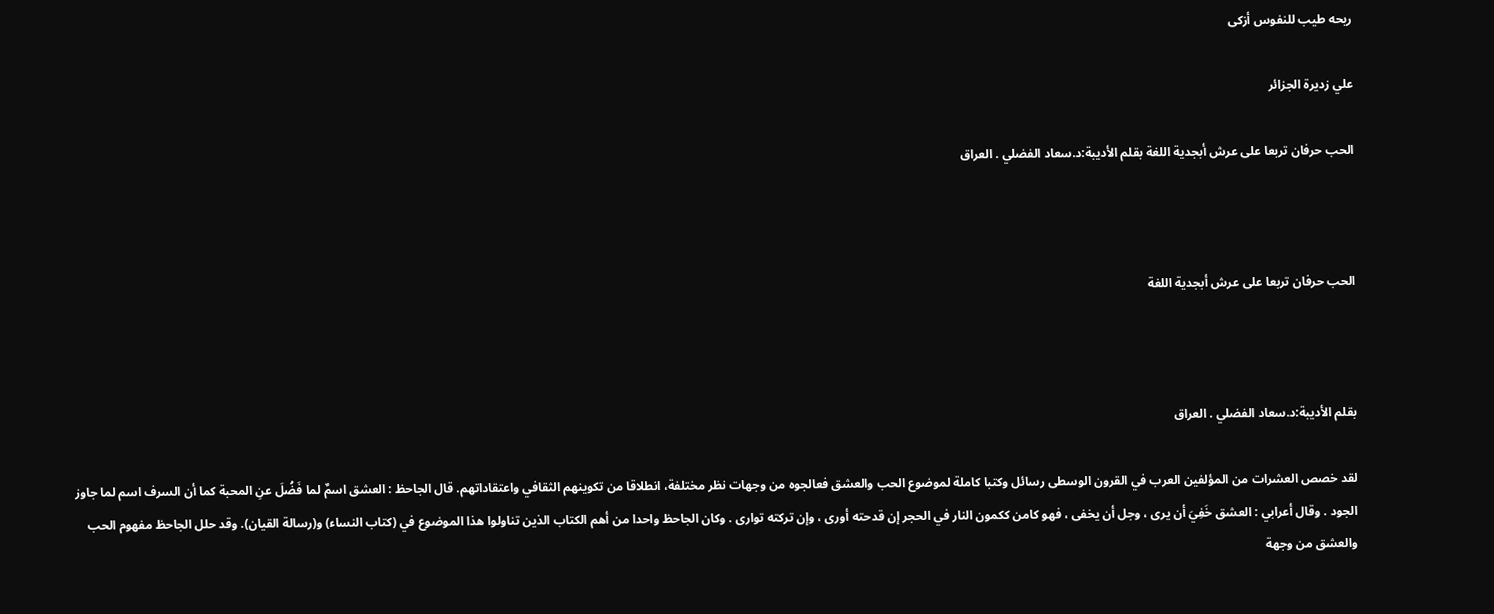ريحه طيب للنفوس أزكى

علي زديرة الجزائر

الحب حرفان تربعا على عرش أبجدية اللغة بقلم الأديبة:د.سعاد الفضلي . العراق



الحب حرفان تربعا على عرش أبجدية اللغة



بقلم الأديبة:د.سعاد الفضلي . العراق

لقد خصص العشرات من المؤلفين العرب في القرون الوسطى رسائل وكتبا كاملة لموضوع الحب والعشق فعالجوه من وجهات نظر مختلفة، انطلاقا من تكوينهم الثقافي واعتقاداتهم. قال الجاحظ : العشق اسمٌ لما فَضُلَ عنِ المحبة كما أن السرف اسم لما جاوز الجود . وقال أعرابي : العشق خَفِيَ أن يرى ، وجل أن يخفى ، فهو كامن ككمون النار في الحجر إن قدحته أورى ، وإن تركته توارى . وكان الجاحظ واحدا من أهم الكتاب الذين تناولوا هذا الموضوع في (كتاب النساء) و(رسالة القيان). وقد حلل الجاحظ مفهوم الحب والعشق من وجهة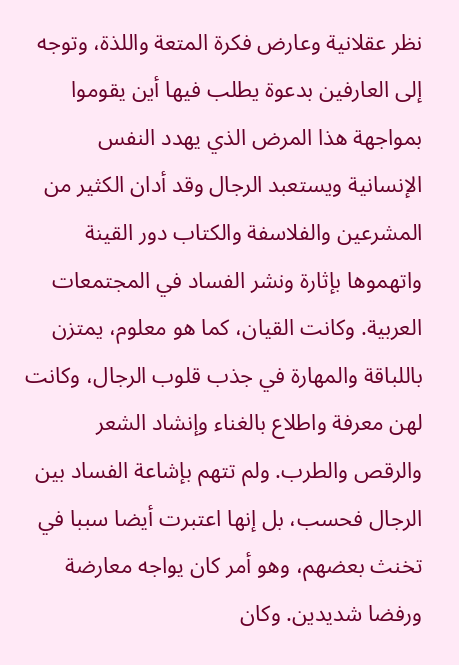نظر عقلانية وعارض فكرة المتعة واللذة، وتوجه إلى العارفين بدعوة يطلب فيها أين يقوموا بمواجهة هذا المرض الذي يهدد النفس الإنسانية ويستعبد الرجال وقد أدان الكثير من المشرعين والفلاسفة والكتاب دور القينة واتهموها بإثارة ونشر الفساد في المجتمعات العربية. وكانت القيان، كما هو معلوم، يمتزن باللباقة والمهارة في جذب قلوب الرجال، وكانت لهن معرفة واطلاع بالغناء وإنشاد الشعر والرقص والطرب. ولم تتهم بإشاعة الفساد بين الرجال فحسب، بل إنها اعتبرت أيضا سببا في تخنث بعضهم، وهو أمر كان يواجه معارضة ورفضا شديدين. وكان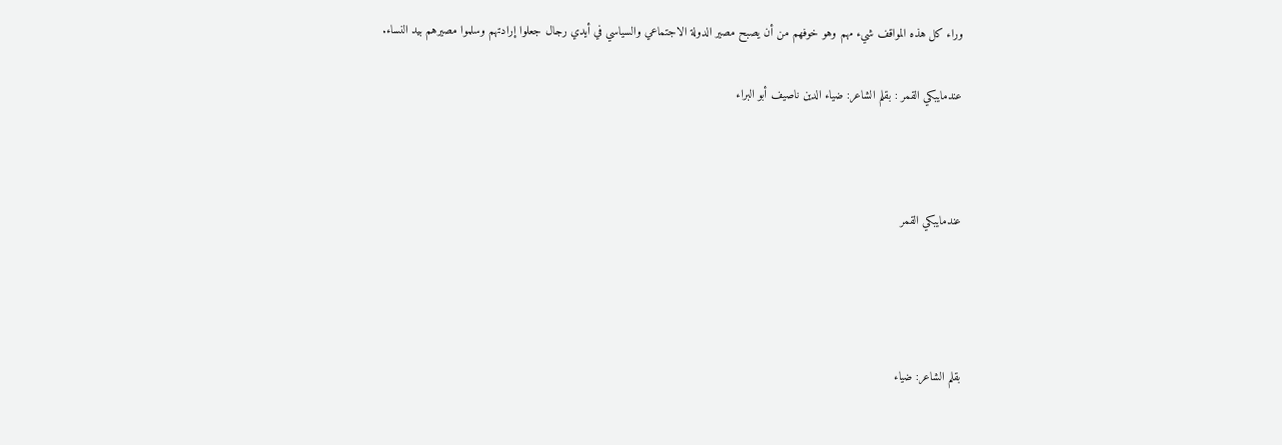وراء كل هذه المواقف شيء مهم وهو خوفهم من أن يصبح مصير الدولة الاجتماعي والسياسي في أيدي رجال جعلوا إرادتهم وسلموا مصيرهم بيد النساء.

عندمايبكي القمر : بقلم الشاعر: ضياء الدين ناصيف أبو البراء



عندمايبكي القمر




بقلم الشاعر: ضياء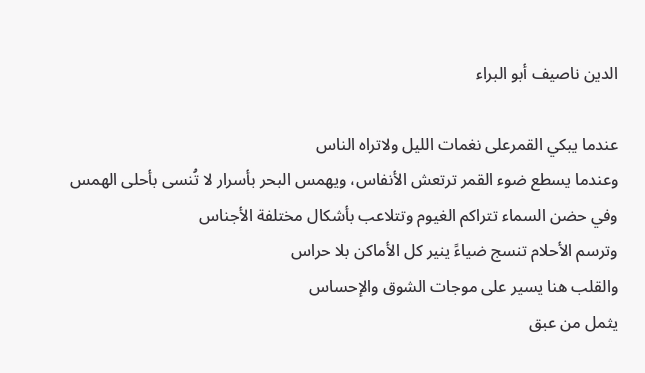الدين ناصيف أبو البراء

عندما يبكي القمرعلى نغمات الليل ولاتراه الناس
وعندما يسطع ضوء القمر ترتعش الأنفاس، ويهمس البحر بأسرار لا تُنسى بأحلى الهمس وفي حضن السماء تتراكم الغيوم وتتلاعب بأشكال مختلفة الأجناس
وترسم الأحلام تنسج ضياءً ينير كل الأماكن بلا حراس
والقلب هنا يسير على موجات الشوق والإحساس
يثمل من عبق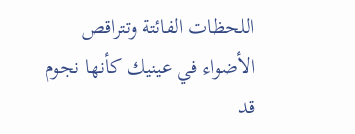اللحظات الفائتة وتتراقص الأضواء في عينيك كأنها نجوم قد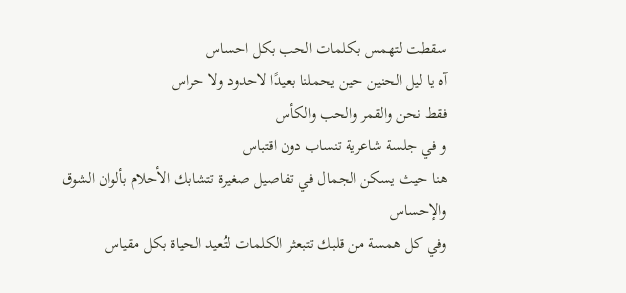سقطت لتهمس بكلمات الحب بكل احساس
آه يا ليل الحنين حين يحملنا بعيدًا لاحدود ولا حراس
فقط نحن والقمر والحب والكأس
و في جلسة شاعرية تنساب دون اقتباس
هنا حيث يسكن الجمال في تفاصيل صغيرة تتشابك الأحلام بألوان الشوق والإحساس
وفي كل همسة من قلبك تتبعثر الكلمات لتُعيد الحياة بكل مقياس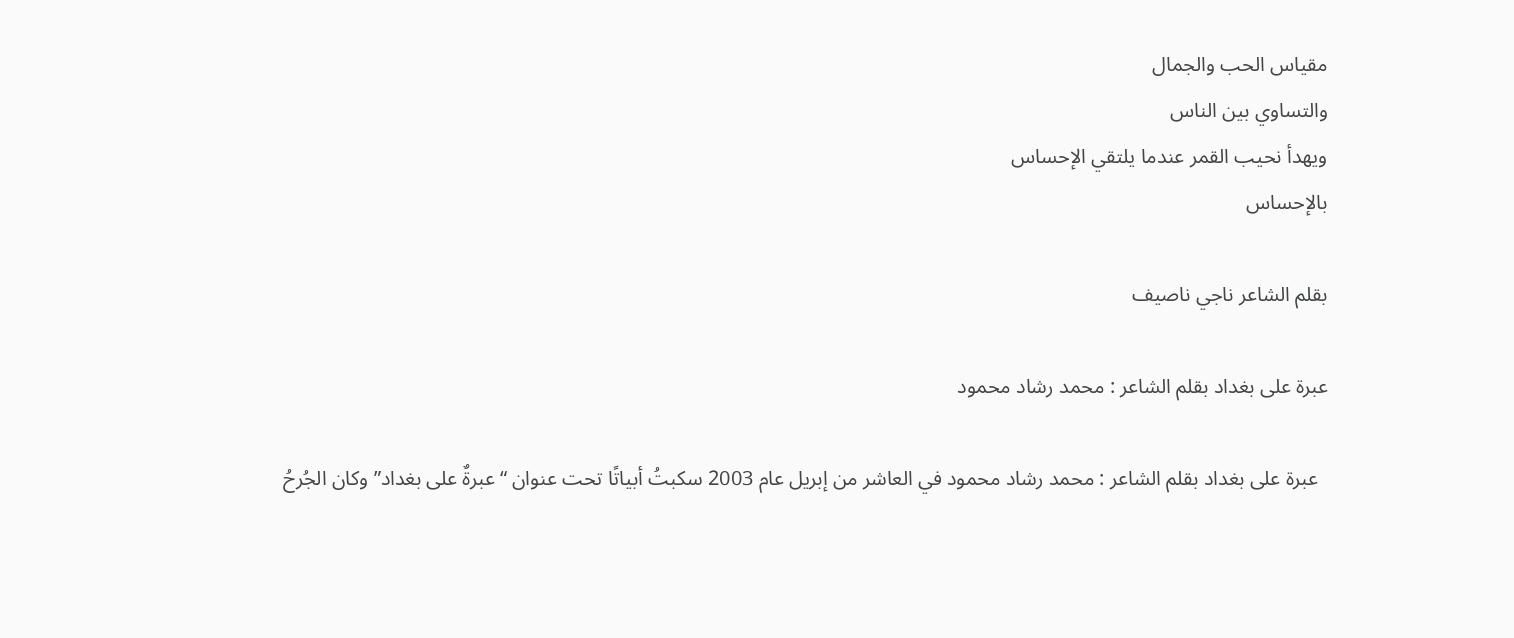مقياس الحب والجمال
والتساوي بين الناس
ويهدأ نحيب القمر عندما يلتقي الإحساس
بالإحساس

بقلم الشاعر ناجي ناصيف

عبرة على بغداد بقلم الشاعر : محمد رشاد محمود

  عبرة على بغداد بقلم الشاعر : محمد رشاد محمود في العاشر من إبريل عام 2003 سكبتُ أبياتًا تحت عنوان “عبرةٌ على بغداد” وكان الجُرحُ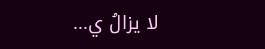لا يزالُ ي...